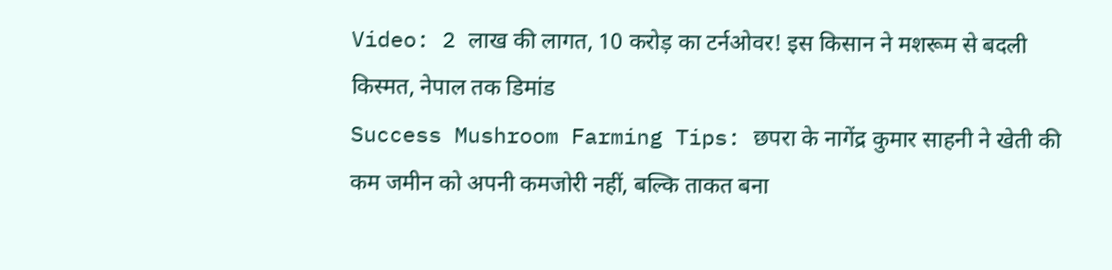Video: 2 लाख की लागत, 10 करोड़ का टर्नओवर! इस किसान ने मशरूम से बदली किस्मत, नेपाल तक डिमांड
Success Mushroom Farming Tips: छपरा के नागेंद्र कुमार साहनी ने खेती की कम जमीन को अपनी कमजोरी नहीं, बल्कि ताकत बना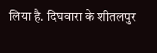लिया है. दिघवारा के शीतलपुर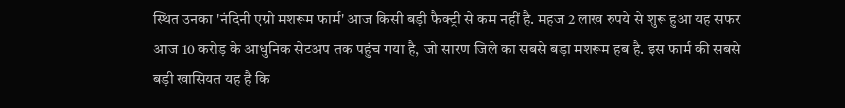स्थित उनका 'नंदिनी एग्रो मशरूम फार्म' आज किसी बड़ी फैक्ट्री से कम नहीं है. महज 2 लाख रुपये से शुरू हुआ यह सफर आज 10 करोड़ के आधुनिक सेटअप तक पहुंच गया है, जो सारण जिले का सबसे बड़ा मशरूम हब है. इस फार्म की सबसे बड़ी खासियत यह है कि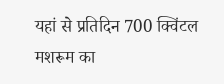यहां से प्रतिदिन 700 क्विंटल मशरूम का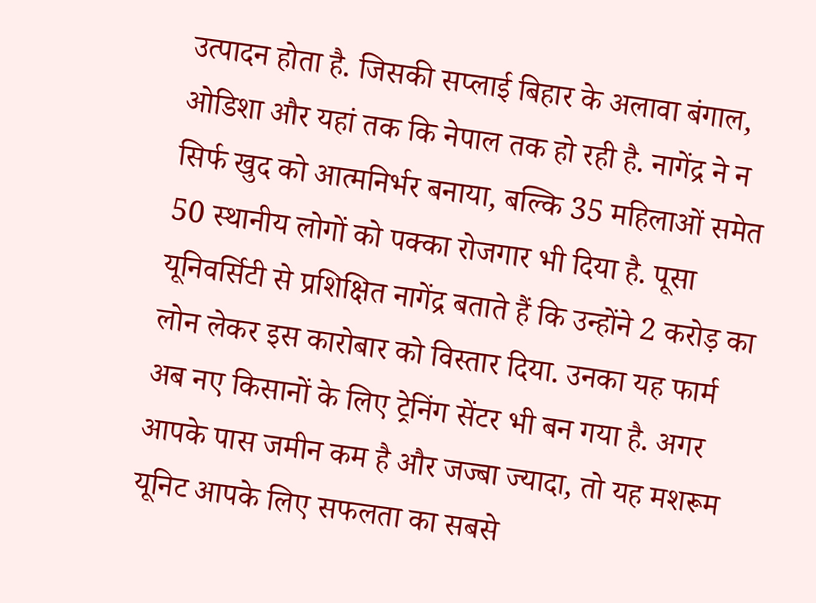उत्पादन होता है. जिसकी सप्लाई बिहार के अलावा बंगाल, ओडिशा और यहां तक कि नेपाल तक हो रही है. नागेंद्र ने न सिर्फ खुद को आत्मनिर्भर बनाया, बल्कि 35 महिलाओं समेत 50 स्थानीय लोगों को पक्का रोजगार भी दिया है. पूसा यूनिवर्सिटी से प्रशिक्षित नागेंद्र बताते हैं कि उन्होंने 2 करोड़ का लोन लेकर इस कारोबार को विस्तार दिया. उनका यह फार्म अब नए किसानों के लिए ट्रेनिंग सेंटर भी बन गया है. अगर आपके पास जमीन कम है और जज्बा ज्यादा, तो यह मशरूम यूनिट आपके लिए सफलता का सबसे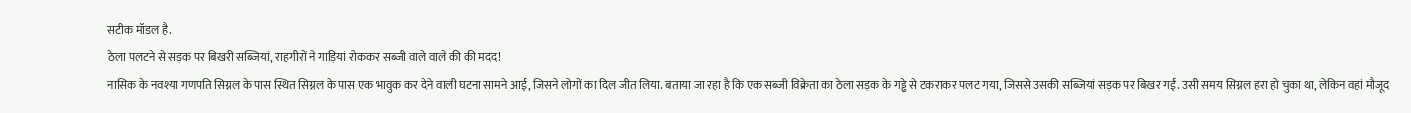सटीक मॉडल है.
ठेला पलटने से सड़क पर बिखरी सब्जियां, राहगीरों ने गाड़ियां रोककर सब्जी वाले वाले की की मदद!
नासिक के नवश्या गणपति सिग्नल के पास स्थित सिग्नल के पास एक भावुक कर देने वाली घटना सामने आई, जिसने लोगों का दिल जीत लिया. बताया जा रहा है कि एक सब्जी विक्रेता का ठेला सड़क के गड्ढे से टकराकर पलट गया, जिससे उसकी सब्जियां सड़क पर बिखर गईं. उसी समय सिग्नल हरा हो चुका था, लेकिन वहां मौजूद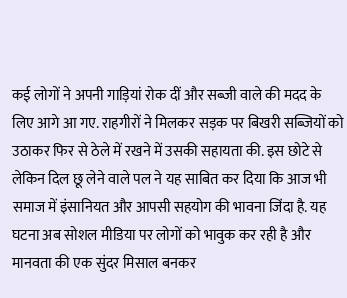कई लोगों ने अपनी गाड़ियां रोक दीं और सब्जी वाले की मदद के लिए आगे आ गए. राहगीरों ने मिलकर सड़क पर बिखरी सब्जियों को उठाकर फिर से ठेले में रखने में उसकी सहायता की. इस छोटे से लेकिन दिल छू लेने वाले पल ने यह साबित कर दिया कि आज भी समाज में इंसानियत और आपसी सहयोग की भावना जिंदा है. यह घटना अब सोशल मीडिया पर लोगों को भावुक कर रही है और मानवता की एक सुंदर मिसाल बनकर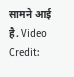सामने आई है. Video Credit: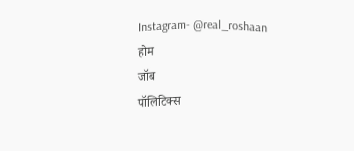Instagram- @real_roshaan
होम
जॉब
पॉलिटिक्स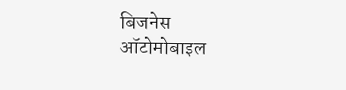बिजनेस
ऑटोमोबाइल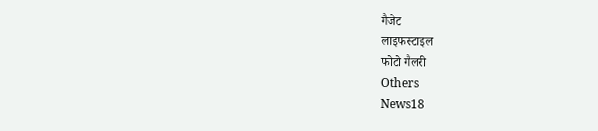गैजेट
लाइफस्टाइल
फोटो गैलरी
Others
News18